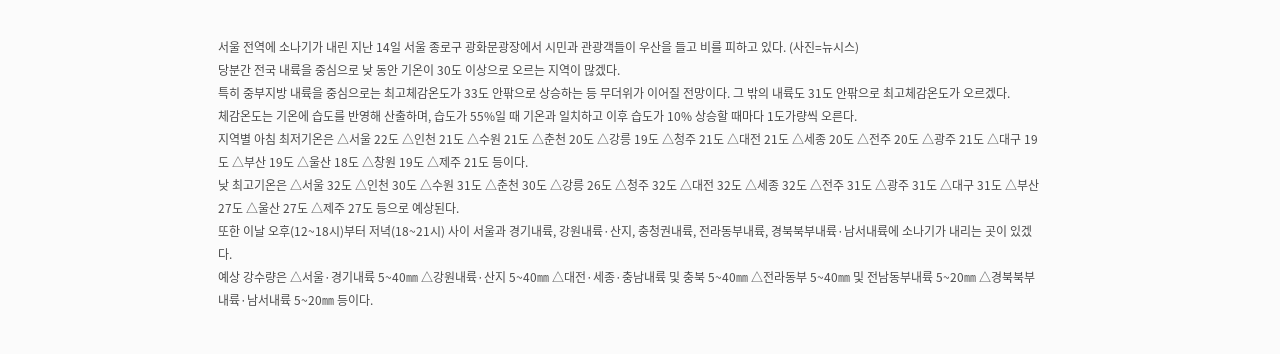서울 전역에 소나기가 내린 지난 14일 서울 종로구 광화문광장에서 시민과 관광객들이 우산을 들고 비를 피하고 있다. (사진=뉴시스)
당분간 전국 내륙을 중심으로 낮 동안 기온이 30도 이상으로 오르는 지역이 많겠다.
특히 중부지방 내륙을 중심으로는 최고체감온도가 33도 안팎으로 상승하는 등 무더위가 이어질 전망이다. 그 밖의 내륙도 31도 안팎으로 최고체감온도가 오르겠다.
체감온도는 기온에 습도를 반영해 산출하며, 습도가 55%일 때 기온과 일치하고 이후 습도가 10% 상승할 때마다 1도가량씩 오른다.
지역별 아침 최저기온은 △서울 22도 △인천 21도 △수원 21도 △춘천 20도 △강릉 19도 △청주 21도 △대전 21도 △세종 20도 △전주 20도 △광주 21도 △대구 19도 △부산 19도 △울산 18도 △창원 19도 △제주 21도 등이다.
낮 최고기온은 △서울 32도 △인천 30도 △수원 31도 △춘천 30도 △강릉 26도 △청주 32도 △대전 32도 △세종 32도 △전주 31도 △광주 31도 △대구 31도 △부산 27도 △울산 27도 △제주 27도 등으로 예상된다.
또한 이날 오후(12~18시)부터 저녁(18~21시) 사이 서울과 경기내륙, 강원내륙·산지, 충청권내륙, 전라동부내륙, 경북북부내륙·남서내륙에 소나기가 내리는 곳이 있겠다.
예상 강수량은 △서울·경기내륙 5~40㎜ △강원내륙·산지 5~40㎜ △대전·세종·충남내륙 및 충북 5~40㎜ △전라동부 5~40㎜ 및 전남동부내륙 5~20㎜ △경북북부내륙·남서내륙 5~20㎜ 등이다.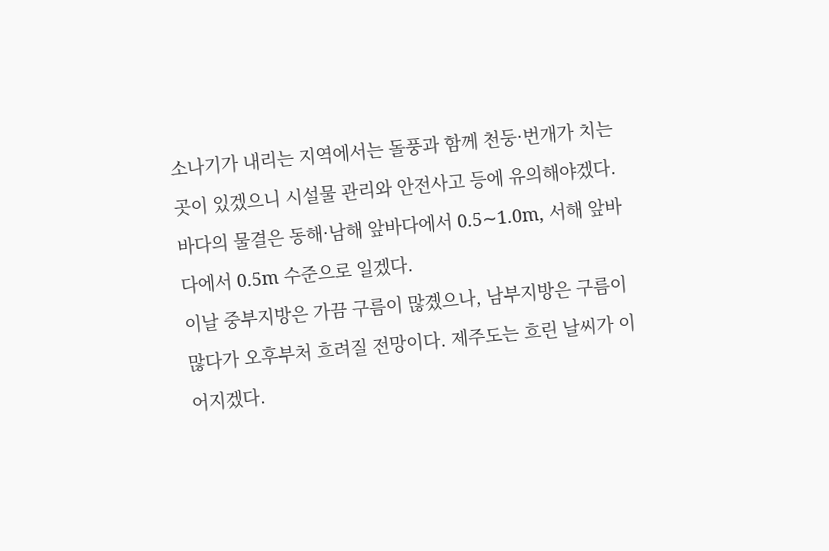소나기가 내리는 지역에서는 돌풍과 함께 천둥·번개가 치는 곳이 있겠으니 시설물 관리와 안전사고 등에 유의해야겠다.
바다의 물결은 동해·남해 앞바다에서 0.5∼1.0m, 서해 앞바다에서 0.5m 수준으로 일겠다.
이날 중부지방은 가끔 구름이 많곘으나, 남부지방은 구름이 많다가 오후부처 흐려질 전망이다. 제주도는 흐린 날씨가 이어지겠다.